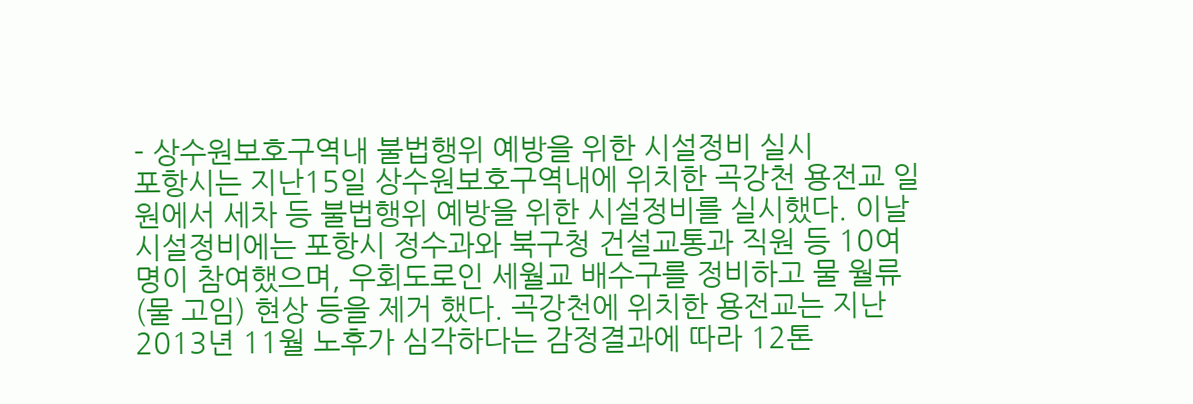- 상수원보호구역내 불법행위 예방을 위한 시설정비 실시
포항시는 지난15일 상수원보호구역내에 위치한 곡강천 용전교 일원에서 세차 등 불법행위 예방을 위한 시설정비를 실시했다. 이날 시설정비에는 포항시 정수과와 북구청 건설교통과 직원 등 10여명이 참여했으며, 우회도로인 세월교 배수구를 정비하고 물 월류(물 고임) 현상 등을 제거 했다. 곡강천에 위치한 용전교는 지난 2013년 11월 노후가 심각하다는 감정결과에 따라 12톤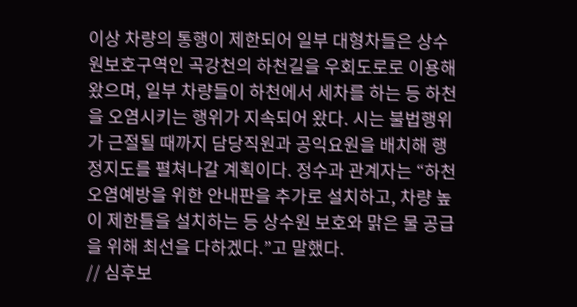이상 차량의 통행이 제한되어 일부 대형차들은 상수원보호구역인 곡강천의 하천길을 우회도로로 이용해왔으며, 일부 차량들이 하천에서 세차를 하는 등 하천을 오염시키는 행위가 지속되어 왔다. 시는 불법행위가 근절될 때까지 담당직원과 공익요원을 배치해 행정지도를 펼쳐나갈 계획이다. 정수과 관계자는 “하천 오염예방을 위한 안내판을 추가로 설치하고, 차량 높이 제한틀을 설치하는 등 상수원 보호와 맑은 물 공급을 위해 최선을 다하겠다.”고 말했다.
// 심후보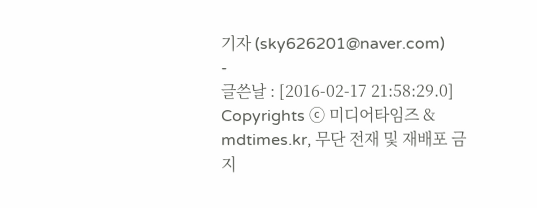기자 (sky626201@naver.com)
-
글쓴날 : [2016-02-17 21:58:29.0]
Copyrights ⓒ 미디어타임즈 & mdtimes.kr, 무단 전재 및 재배포 금지